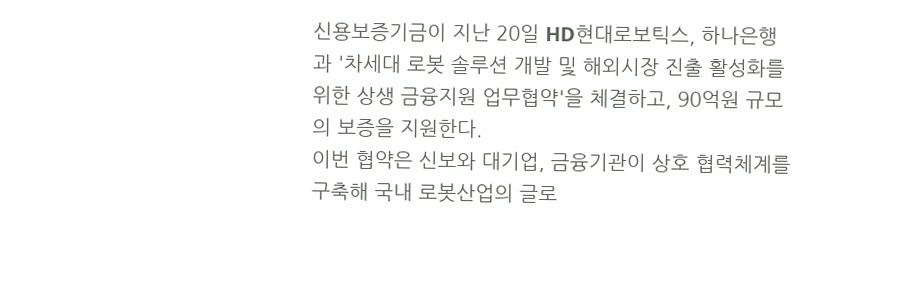신용보증기금이 지난 20일 HD현대로보틱스, 하나은행과 '차세대 로봇 솔루션 개발 및 해외시장 진출 활성화를 위한 상생 금융지원 업무협약'을 체결하고, 90억원 규모의 보증을 지원한다.
이번 협약은 신보와 대기업, 금융기관이 상호 협력체계를 구축해 국내 로봇산업의 글로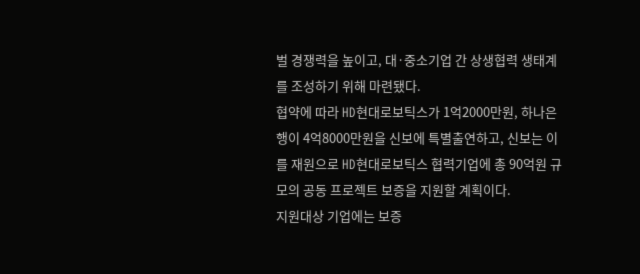벌 경쟁력을 높이고, 대·중소기업 간 상생협력 생태계를 조성하기 위해 마련됐다.
협약에 따라 HD현대로보틱스가 1억2000만원, 하나은행이 4억8000만원을 신보에 특별출연하고, 신보는 이를 재원으로 HD현대로보틱스 협력기업에 총 90억원 규모의 공동 프로젝트 보증을 지원할 계획이다.
지원대상 기업에는 보증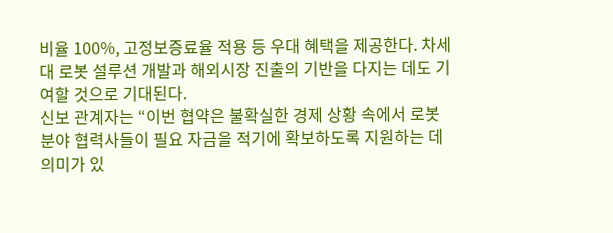비율 100%, 고정보증료율 적용 등 우대 혜택을 제공한다. 차세대 로봇 설루션 개발과 해외시장 진출의 기반을 다지는 데도 기여할 것으로 기대된다.
신보 관계자는 “이번 협약은 불확실한 경제 상황 속에서 로봇 분야 협력사들이 필요 자금을 적기에 확보하도록 지원하는 데 의미가 있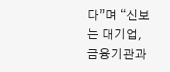다”며 “신보는 대기업, 금융기관과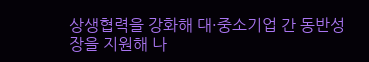상생협력을 강화해 대·중소기업 간 동반성장을 지원해 나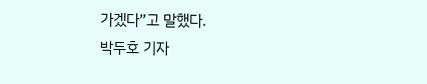가겠다”고 말했다.
박두호 기자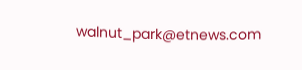walnut_park@etnews.com